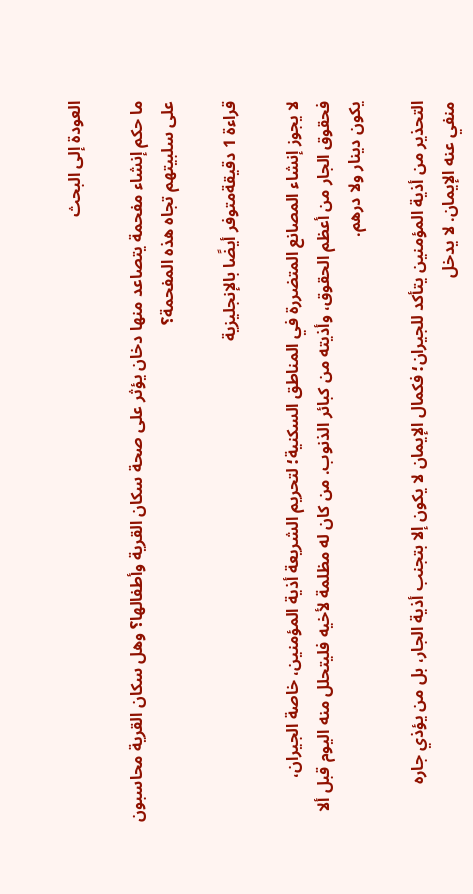العودة إلى البحث

ما حكم إنشاء مفحمة يتصاعد منها دخان يؤثر على صحة سكان القرية وأطفالها؟ وهل سكان القرية محاسبون على سلبيتهم تجاه هذه المفحمة؟

قراءة 1 دقيقةمتوفر أيضًا بالإنجليزية

لا يجوز إنشاء المصانع المتضررة في المناطق السكنية؛ لتحريم الشريعة أذية المؤمنين، خاصة الجيران، فحقوق الجار من أعظم الحقوق، وأذيته من كبائر الذنوب. من كان له مظلمة لأخيه فليتحلل منه اليوم قبل ألا يكون دينار ولا درهم.

التحذير من أذية المؤمنين يتأكد للجيران؛ فكمال الإيمان لا يكون إلا بتجنب أذية الجار، بل من يؤذي جاره منفي عنه الإيمان. لا يدخل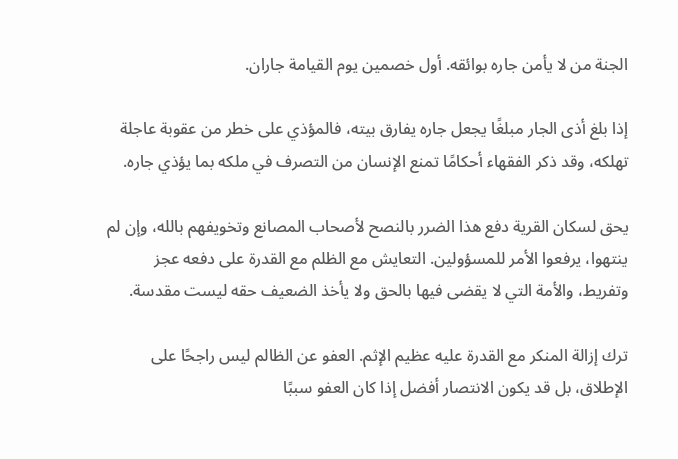الجنة من لا يأمن جاره بوائقه. أول خصمين يوم القيامة جاران.

إذا بلغ أذى الجار مبلغًا يجعل جاره يفارق بيته، فالمؤذي على خطر من عقوبة عاجلة تهلكه، وقد ذكر الفقهاء أحكامًا تمنع الإنسان من التصرف في ملكه بما يؤذي جاره.

يحق لسكان القرية دفع هذا الضرر بالنصح لأصحاب المصانع وتخويفهم بالله، وإن لم ينتهوا، يرفعوا الأمر للمسؤولين. التعايش مع الظلم مع القدرة على دفعه عجز وتفريط، والأمة التي لا يقضى فيها بالحق ولا يأخذ الضعيف حقه ليست مقدسة.

ترك إزالة المنكر مع القدرة عليه عظيم الإثم. العفو عن الظالم ليس راجحًا على الإطلاق، بل قد يكون الانتصار أفضل إذا كان العفو سببًا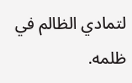لتمادي الظالم في ظلمه.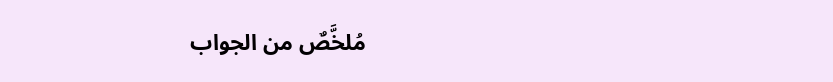مُلخَّصٌ من الجواب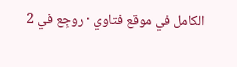الكامل في موقع فتاوي · روجِع في 2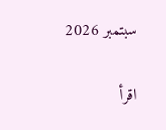سبتمبر 2026

اقرأ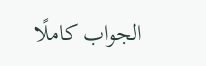الجواب كاملًا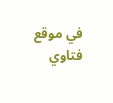في موقع فتاوي